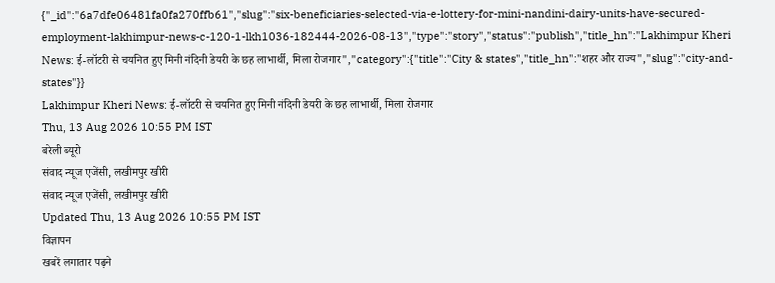{"_id":"6a7dfe06481fa0fa270ffb61","slug":"six-beneficiaries-selected-via-e-lottery-for-mini-nandini-dairy-units-have-secured-employment-lakhimpur-news-c-120-1-lkh1036-182444-2026-08-13","type":"story","status":"publish","title_hn":"Lakhimpur Kheri News: ई-लॉटरी से चयनित हुए मिनी नंदिनी डेयरी के छह लाभार्थी, मिला रोजगार","category":{"title":"City & states","title_hn":"शहर और राज्य","slug":"city-and-states"}}
Lakhimpur Kheri News: ई-लॉटरी से चयनित हुए मिनी नंदिनी डेयरी के छह लाभार्थी, मिला रोजगार
Thu, 13 Aug 2026 10:55 PM IST
बरेली ब्यूरो
संवाद न्यूज एजेंसी, लखीमपुर खीरी
संवाद न्यूज एजेंसी, लखीमपुर खीरी
Updated Thu, 13 Aug 2026 10:55 PM IST
विज्ञापन
खबरें लगातार पढ़ने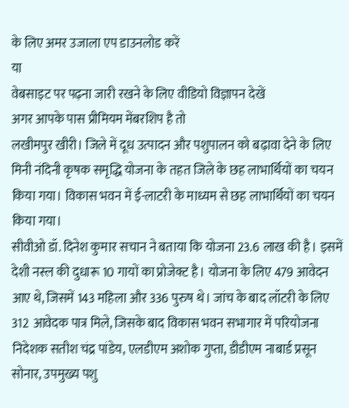के लिए अमर उजाला एप डाउनलोड करें
या
वेबसाइट पर पढ़ना जारी रखने के लिए वीडियो विज्ञापन देखें
अगर आपके पास प्रीमियम मेंबरशिप है तो
लखीमपुर खीरी। जिले में दूध उत्पादन और पशुपालन को बढ़ावा देने के लिए मिनी नंदिनी कृषक समृद्धि योजना के तहत जिले के छह लाभार्थियों का चयन किया गया। विकास भवन में ई-लाटरी के माध्यम से छह लाभार्थियों का चयन किया गया।
सीवीओ डॉ. दिनेश कुमार सचान ने बताया कि योजना 23.6 लाख की है। इसमें देशी नस्ल की दुधारू 10 गायों का प्रोजेक्ट है। योजना के लिए 479 आवेदन आए थे, जिसमें 143 महिला और 336 पुरुष थे। जांच के बाद लॉटरी के लिए 312 आवेदक पात्र मिले, जिसके बाद विकास भवन सभागार में परियोजना निदेशक सतीश चंद्र पांडेय, एलडीएम अशोक गुप्ता, डीडीएम नाबार्ड प्रसून सोनार, उपमुख्य पशु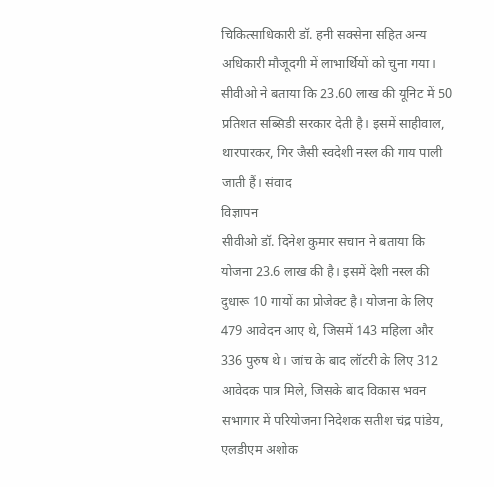चिकित्साधिकारी डॉ. हनी सक्सेना सहित अन्य अधिकारी मौजूदगी में लाभार्थियों को चुना गया। सीवीओ ने बताया कि 23.60 लाख की यूनिट में 50 प्रतिशत सब्सिडी सरकार देती है। इसमें साहीवाल, थारपारकर, गिर जैसी स्वदेशी नस्ल की गाय पाली जाती हैं। संवाद
विज्ञापन
सीवीओ डॉ. दिनेश कुमार सचान ने बताया कि योजना 23.6 लाख की है। इसमें देशी नस्ल की दुधारू 10 गायों का प्रोजेक्ट है। योजना के लिए 479 आवेदन आए थे, जिसमें 143 महिला और 336 पुरुष थे। जांच के बाद लॉटरी के लिए 312 आवेदक पात्र मिले, जिसके बाद विकास भवन सभागार में परियोजना निदेशक सतीश चंद्र पांडेय, एलडीएम अशोक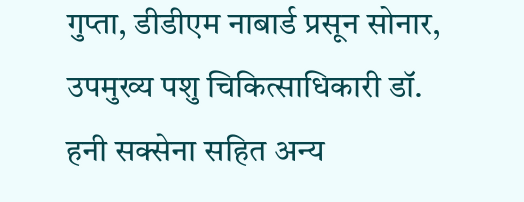गुप्ता, डीडीएम नाबार्ड प्रसून सोनार, उपमुख्य पशु चिकित्साधिकारी डॉ. हनी सक्सेना सहित अन्य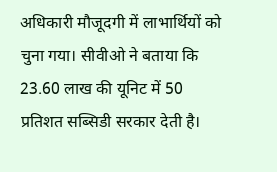अधिकारी मौजूदगी में लाभार्थियों को चुना गया। सीवीओ ने बताया कि 23.60 लाख की यूनिट में 50 प्रतिशत सब्सिडी सरकार देती है।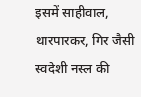इसमें साहीवाल, थारपारकर, गिर जैसी स्वदेशी नस्ल की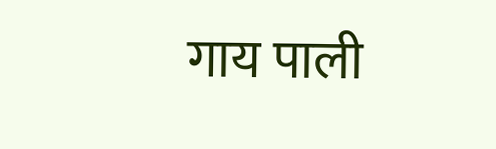गाय पाली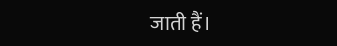जाती हैं।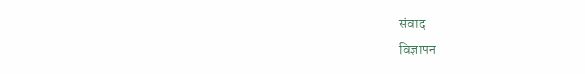संवाद
विज्ञापन